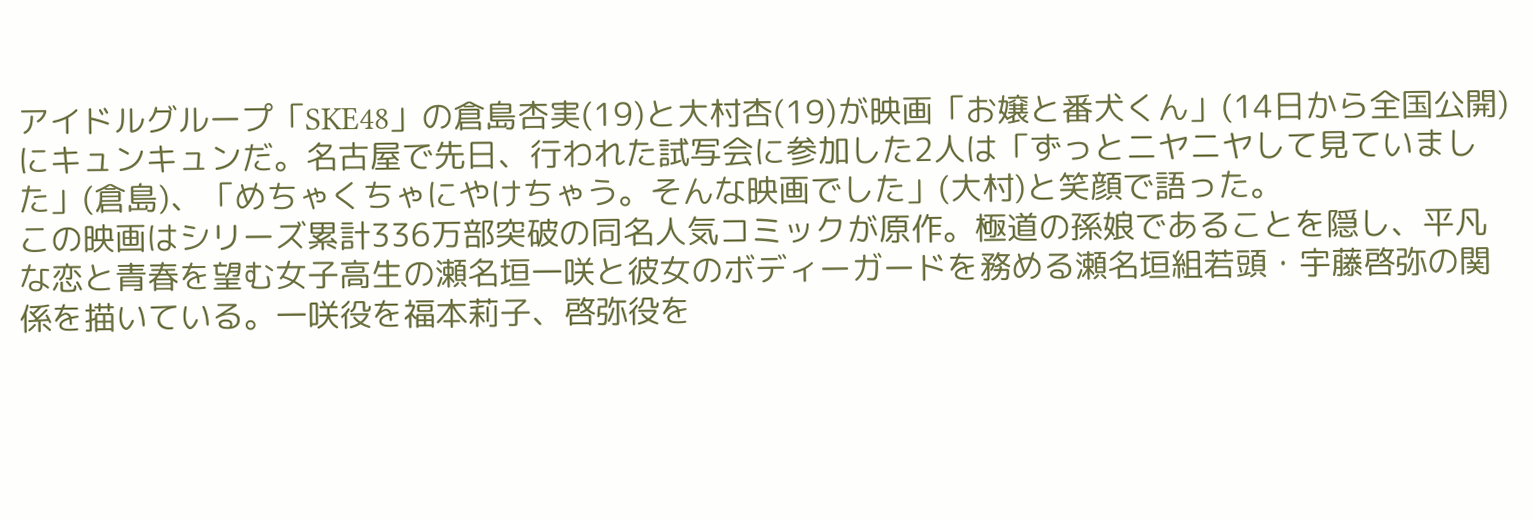アイドルグループ「SKE48」の倉島杏実(19)と大村杏(19)が映画「お嬢と番犬くん」(14日から全国公開)にキュンキュンだ。名古屋で先日、行われた試写会に参加した2人は「ずっとニヤニヤして見ていました」(倉島)、「めちゃくちゃにやけちゃう。そんな映画でした」(大村)と笑顔で語った。
この映画はシリーズ累計336万部突破の同名人気コミックが原作。極道の孫娘であることを隠し、平凡な恋と青春を望む女子高生の瀬名垣一咲と彼女のボディーガードを務める瀬名垣組若頭・宇藤啓弥の関係を描いている。一咲役を福本莉子、啓弥役を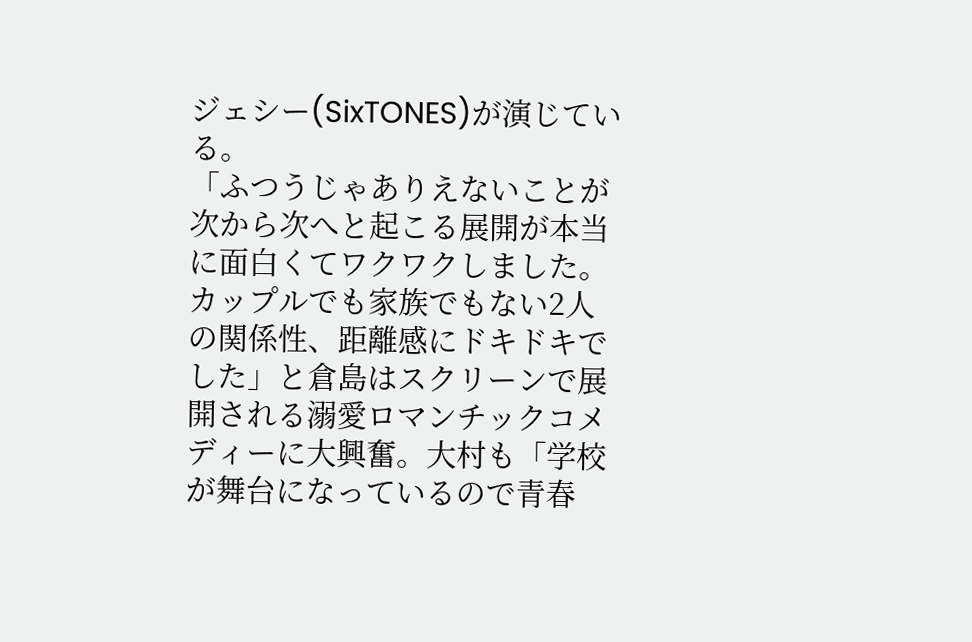ジェシー(SixTONES)が演じている。
「ふつうじゃありえないことが次から次へと起こる展開が本当に面白くてワクワクしました。カップルでも家族でもない2人の関係性、距離感にドキドキでした」と倉島はスクリーンで展開される溺愛ロマンチックコメディーに大興奮。大村も「学校が舞台になっているので青春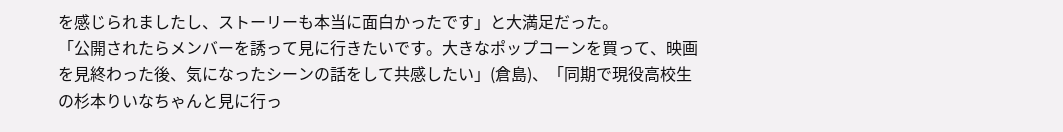を感じられましたし、ストーリーも本当に面白かったです」と大満足だった。
「公開されたらメンバーを誘って見に行きたいです。大きなポップコーンを買って、映画を見終わった後、気になったシーンの話をして共感したい」(倉島)、「同期で現役高校生の杉本りいなちゃんと見に行っ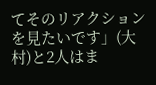てそのリアクションを見たいです」(大村)と2人はま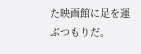た映画館に足を運ぶつもりだ。